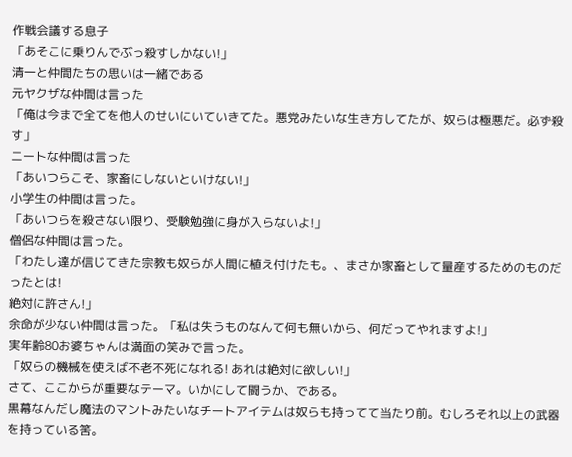作戦会議する息子
「あそこに乗りんでぶっ殺すしかない!」
清一と仲間たちの思いは一緒である
元ヤクザな仲間は言った
「俺は今まで全てを他人のせいにいていきてた。悪党みたいな生き方してたが、奴らは極悪だ。必ず殺す」
ニートな仲間は言った
「あいつらこそ、家畜にしないといけない!」
小学生の仲間は言った。
「あいつらを殺さない限り、受験勉強に身が入らないよ!」
僧侶な仲間は言った。
「わたし達が信じてきた宗教も奴らが人間に植え付けたも。、まさか家畜として量産するためのものだったとは!
絶対に許さん!」
余命が少ない仲間は言った。「私は失うものなんて何も無いから、何だってやれますよ!」
実年齢80お婆ちゃんは満面の笑みで言った。
「奴らの機械を使えば不老不死になれる! あれは絶対に欲しい!」
さて、ここからが重要なテーマ。いかにして闘うか、である。
黒幕なんだし魔法のマントみたいなチートアイテムは奴らも持ってて当たり前。むしろそれ以上の武器を持っている筈。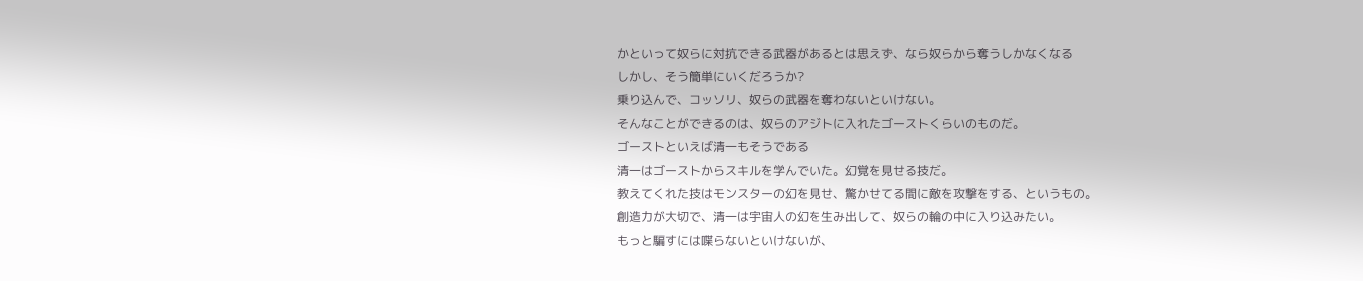かといって奴らに対抗できる武器があるとは思えず、なら奴らから奪うしかなくなる
しかし、そう簡単にいくだろうか?
乗り込んで、コッソリ、奴らの武器を奪わないといけない。
そんなことができるのは、奴らのアジトに入れたゴーストくらいのものだ。
ゴーストといえば清一もそうである
清一はゴーストからスキルを学んでいた。幻覚を見せる技だ。
教えてくれた技はモンスターの幻を見せ、驚かせてる間に敵を攻撃をする、というもの。
創造力が大切で、清一は宇宙人の幻を生み出して、奴らの輪の中に入り込みたい。
もっと騙すには喋らないといけないが、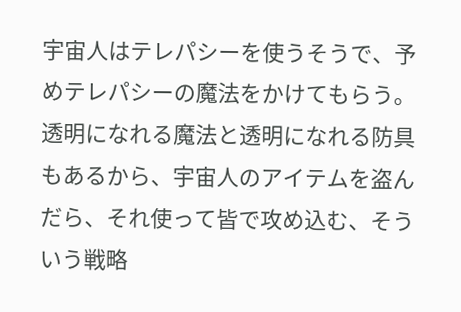宇宙人はテレパシーを使うそうで、予めテレパシーの魔法をかけてもらう。
透明になれる魔法と透明になれる防具もあるから、宇宙人のアイテムを盗んだら、それ使って皆で攻め込む、そういう戦略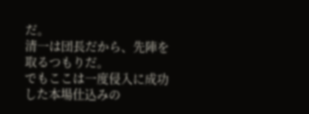だ。
清一は団長だから、先陣を取るつもりだ。
でもここは一度侵入に成功した本場仕込みの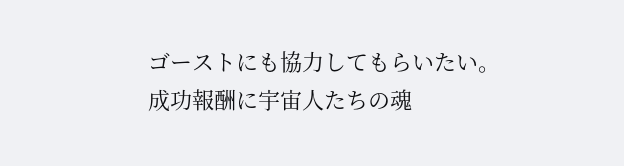ゴーストにも協力してもらいたい。
成功報酬に宇宙人たちの魂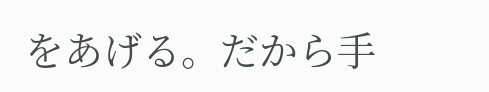をあげる。だから手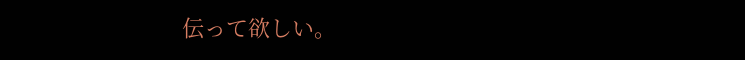伝って欲しい。